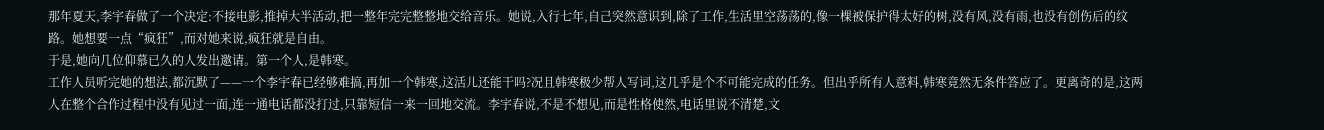那年夏天,李宇春做了一个决定:不接电影,推掉大半活动,把一整年完完整整地交给音乐。她说,入行七年,自己突然意识到,除了工作,生活里空荡荡的,像一棵被保护得太好的树,没有风,没有雨,也没有创伤后的纹路。她想要一点“疯狂”,而对她来说,疯狂就是自由。
于是,她向几位仰慕已久的人发出邀请。第一个人,是韩寒。
工作人员听完她的想法,都沉默了——一个李宇春已经够难搞,再加一个韩寒,这活儿还能干吗?况且韩寒极少帮人写词,这几乎是个不可能完成的任务。但出乎所有人意料,韩寒竟然无条件答应了。更离奇的是,这两人在整个合作过程中没有见过一面,连一通电话都没打过,只靠短信一来一回地交流。李宇春说,不是不想见,而是性格使然,电话里说不清楚,文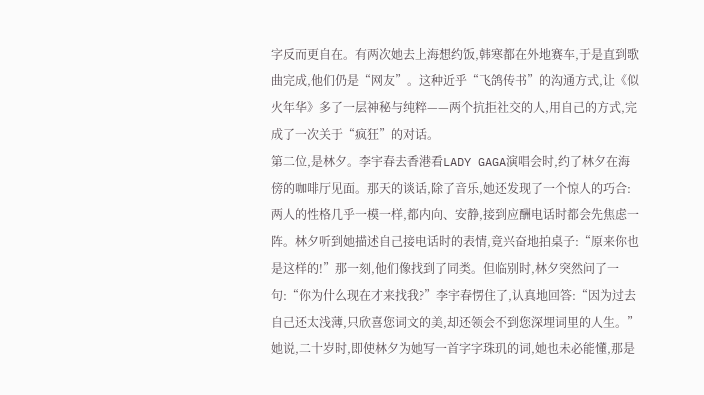字反而更自在。有两次她去上海想约饭,韩寒都在外地赛车,于是直到歌曲完成,他们仍是“网友”。这种近乎“飞鸽传书”的沟通方式,让《似火年华》多了一层神秘与纯粹——两个抗拒社交的人,用自己的方式,完成了一次关于“疯狂”的对话。
第二位,是林夕。李宇春去香港看LADY GAGA演唱会时,约了林夕在海傍的咖啡厅见面。那天的谈话,除了音乐,她还发现了一个惊人的巧合:两人的性格几乎一模一样,都内向、安静,接到应酬电话时都会先焦虑一阵。林夕听到她描述自己接电话时的表情,竟兴奋地拍桌子:“原来你也是这样的!”那一刻,他们像找到了同类。但临别时,林夕突然问了一句:“你为什么现在才来找我?”李宇春愣住了,认真地回答:“因为过去自己还太浅薄,只欣喜您词文的美,却还领会不到您深埋词里的人生。”她说,二十岁时,即使林夕为她写一首字字珠玑的词,她也未必能懂,那是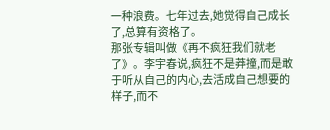一种浪费。七年过去,她觉得自己成长了,总算有资格了。
那张专辑叫做《再不疯狂我们就老了》。李宇春说,疯狂不是莽撞,而是敢于听从自己的内心,去活成自己想要的样子,而不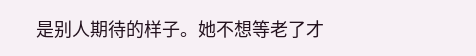是别人期待的样子。她不想等老了才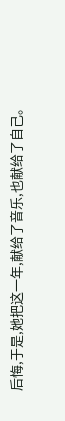后悔,于是,她把这一年,献给了音乐,也献给了自己。